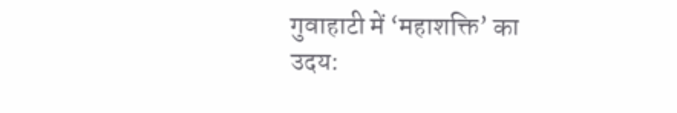गुवाहाटी में ‘महाशक्ति’ का उदय: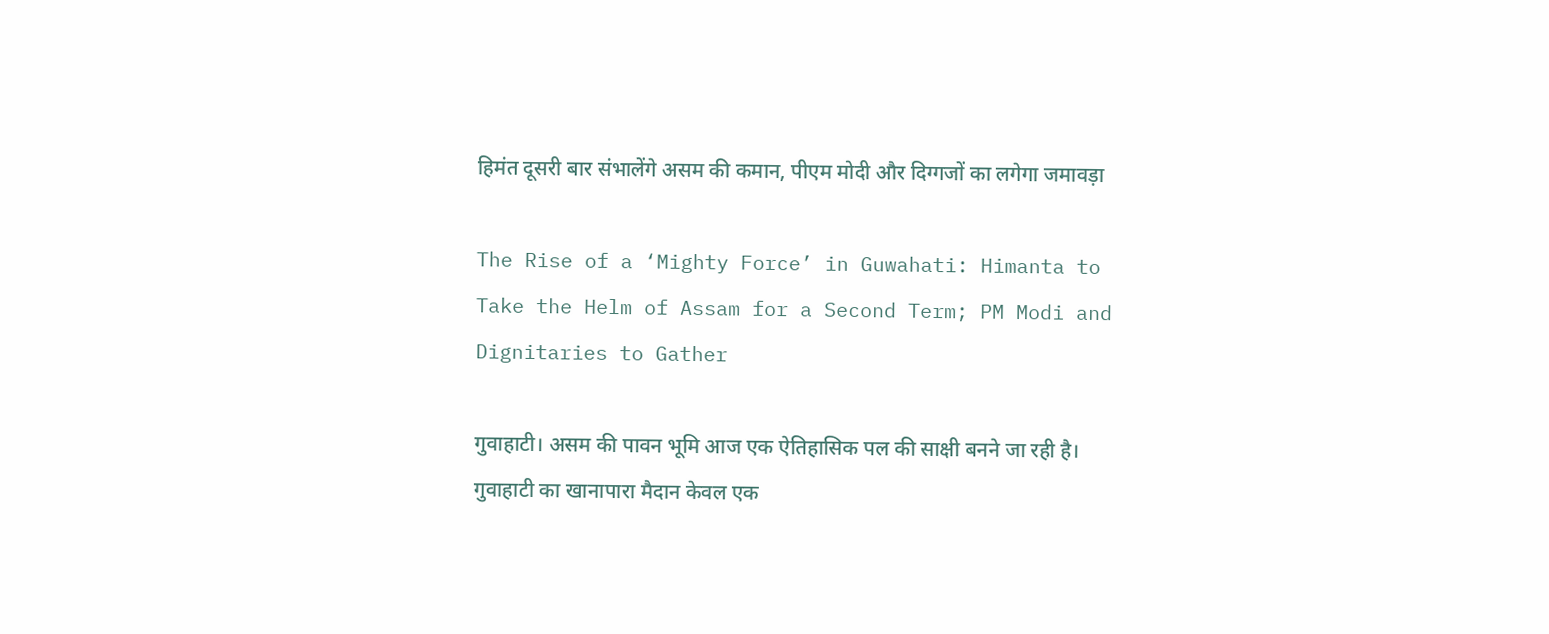हिमंत दूसरी बार संभालेंगे असम की कमान, पीएम मोदी और दिग्गजों का लगेगा जमावड़ा

The Rise of a ‘Mighty Force’ in Guwahati: Himanta to Take the Helm of Assam for a Second Term; PM Modi and Dignitaries to Gather

गुवाहाटी। असम की पावन भूमि आज एक ऐतिहासिक पल की साक्षी बनने जा रही है। गुवाहाटी का खानापारा मैदान केवल एक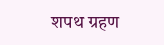शपथ ग्रहण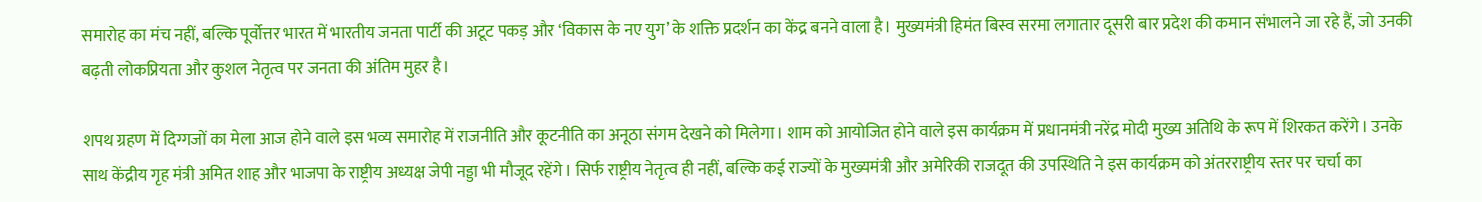समारोह का मंच नहीं, बल्कि पूर्वोत्तर भारत में भारतीय जनता पार्टी की अटूट पकड़ और ‘विकास के नए युग’ के शक्ति प्रदर्शन का केंद्र बनने वाला है। मुख्यमंत्री हिमंत बिस्व सरमा लगातार दूसरी बार प्रदेश की कमान संभालने जा रहे हैं, जो उनकी बढ़ती लोकप्रियता और कुशल नेतृत्व पर जनता की अंतिम मुहर है।

शपथ ग्रहण में दिग्गजों का मेला आज होने वाले इस भव्य समारोह में राजनीति और कूटनीति का अनूठा संगम देखने को मिलेगा। शाम को आयोजित होने वाले इस कार्यक्रम में प्रधानमंत्री नरेंद्र मोदी मुख्य अतिथि के रूप में शिरकत करेंगे। उनके साथ केंद्रीय गृह मंत्री अमित शाह और भाजपा के राष्ट्रीय अध्यक्ष जेपी नड्डा भी मौजूद रहेंगे। सिर्फ राष्ट्रीय नेतृत्व ही नहीं, बल्कि कई राज्यों के मुख्यमंत्री और अमेरिकी राजदूत की उपस्थिति ने इस कार्यक्रम को अंतरराष्ट्रीय स्तर पर चर्चा का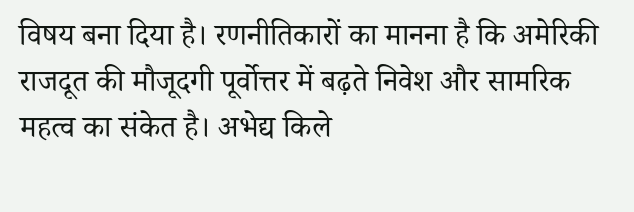विषय बना दिया है। रणनीतिकारों का मानना है कि अमेरिकी राजदूत की मौजूदगी पूर्वोत्तर में बढ़ते निवेश और सामरिक महत्व का संकेत है। अभेद्य किले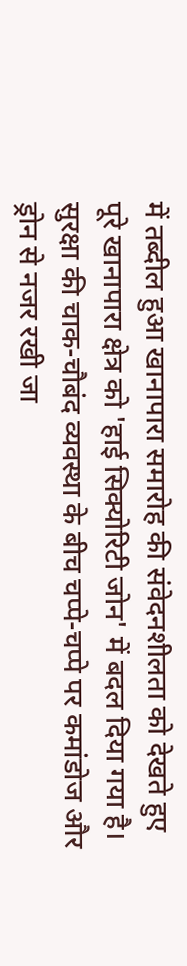में तब्दील हुआ खानापारा समारोह की संवेदनशीलता को देखते हुए पूरे खानापारा क्षेत्र को 'हाई सिक्योरिटी जोन' में बदल दिया गया है। सुरक्षा की चाक-चौबंद व्यवस्था के बीच चप्पे-चप्पे पर कमांडोज और ड्रोन से नजर रखी जा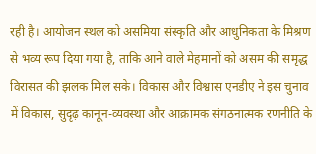रही है। आयोजन स्थल को असमिया संस्कृति और आधुनिकता के मिश्रण से भव्य रूप दिया गया है, ताकि आने वाले मेहमानों को असम की समृद्ध विरासत की झलक मिल सके। विकास और विश्वास एनडीए ने इस चुनाव में विकास, सुदृढ़ कानून-व्यवस्था और आक्रामक संगठनात्मक रणनीति के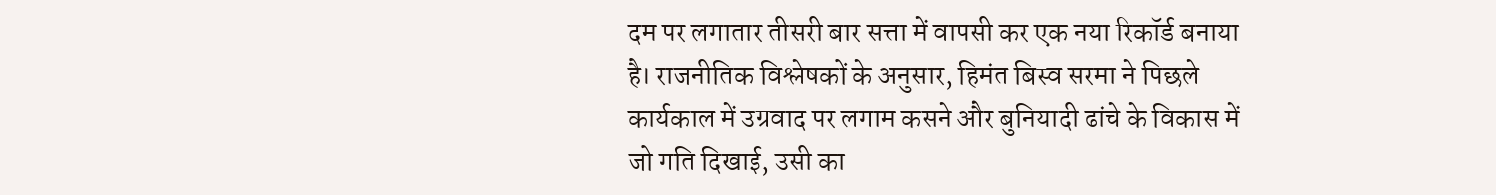दम पर लगातार तीसरी बार सत्ता में वापसी कर एक नया रिकॉर्ड बनाया है। राजनीतिक विश्लेषकों के अनुसार, हिमंत बिस्व सरमा ने पिछले कार्यकाल में उग्रवाद पर लगाम कसने और बुनियादी ढांचे के विकास में जो गति दिखाई, उसी का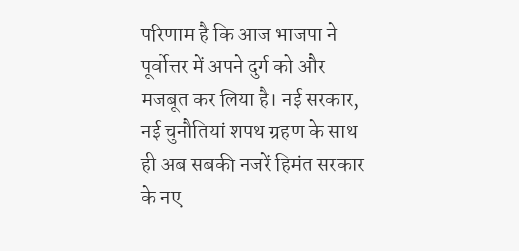परिणाम है कि आज भाजपा ने पूर्वोत्तर में अपने दुर्ग को और मजबूत कर लिया है। नई सरकार, नई चुनौतियां शपथ ग्रहण के साथ ही अब सबकी नजरें हिमंत सरकार के नए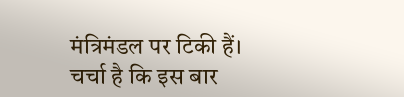मंत्रिमंडल पर टिकी हैं। चर्चा है कि इस बार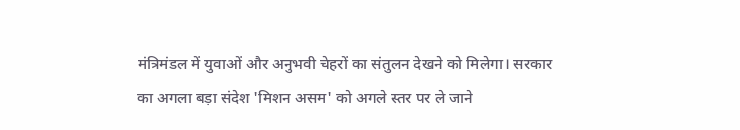मंत्रिमंडल में युवाओं और अनुभवी चेहरों का संतुलन देखने को मिलेगा। सरकार का अगला बड़ा संदेश 'मिशन असम' को अगले स्तर पर ले जाने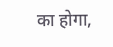का होगा,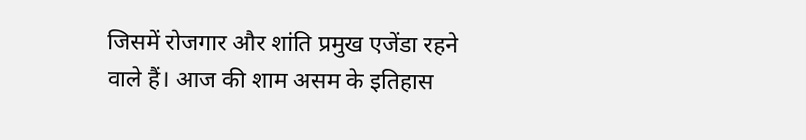जिसमें रोजगार और शांति प्रमुख एजेंडा रहने वाले हैं। आज की शाम असम के इतिहास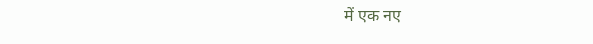में एक नए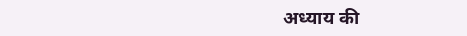अध्याय की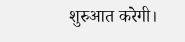शुरुआत करेगी।